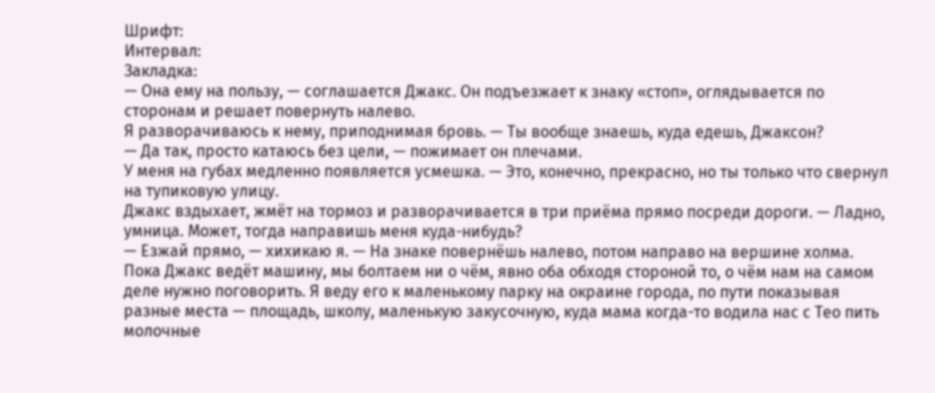Шрифт:
Интервал:
Закладка:
— Она ему на пользу, — соглашается Джакс. Он подъезжает к знаку «стоп», оглядывается по сторонам и решает повернуть налево.
Я разворачиваюсь к нему, приподнимая бровь. — Ты вообще знаешь, куда едешь, Джаксон?
— Да так, просто катаюсь без цели, — пожимает он плечами.
У меня на губах медленно появляется усмешка. — Это, конечно, прекрасно, но ты только что свернул на тупиковую улицу.
Джакс вздыхает, жмёт на тормоз и разворачивается в три приёма прямо посреди дороги. — Ладно, умница. Может, тогда направишь меня куда-нибудь?
— Езжай прямо, — хихикаю я. — На знаке повернёшь налево, потом направо на вершине холма.
Пока Джакс ведёт машину, мы болтаем ни о чём, явно оба обходя стороной то, о чём нам на самом деле нужно поговорить. Я веду его к маленькому парку на окраине города, по пути показывая разные места — площадь, школу, маленькую закусочную, куда мама когда-то водила нас с Тео пить молочные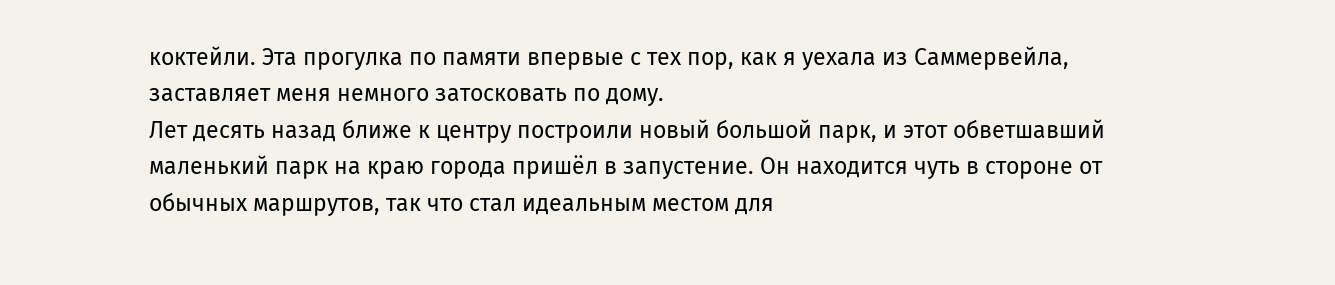коктейли. Эта прогулка по памяти впервые с тех пор, как я уехала из Саммервейла, заставляет меня немного затосковать по дому.
Лет десять назад ближе к центру построили новый большой парк, и этот обветшавший маленький парк на краю города пришёл в запустение. Он находится чуть в стороне от обычных маршрутов, так что стал идеальным местом для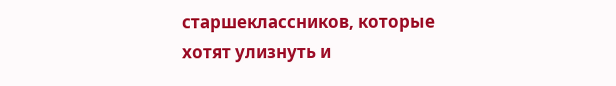старшеклассников, которые хотят улизнуть и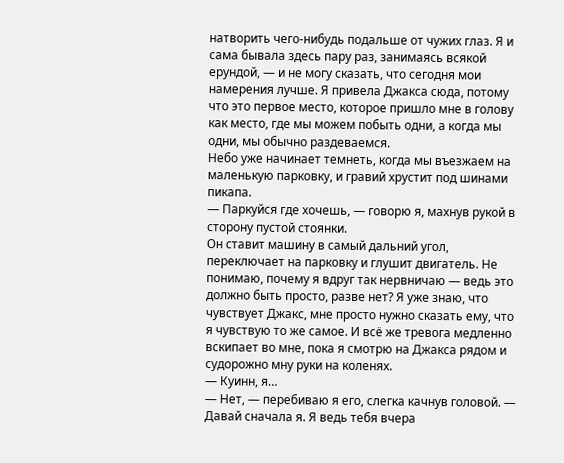натворить чего-нибудь подальше от чужих глаз. Я и сама бывала здесь пару раз, занимаясь всякой ерундой, — и не могу сказать, что сегодня мои намерения лучше. Я привела Джакса сюда, потому что это первое место, которое пришло мне в голову как место, где мы можем побыть одни, а когда мы одни, мы обычно раздеваемся.
Небо уже начинает темнеть, когда мы въезжаем на маленькую парковку, и гравий хрустит под шинами пикапа.
— Паркуйся где хочешь, — говорю я, махнув рукой в сторону пустой стоянки.
Он ставит машину в самый дальний угол, переключает на парковку и глушит двигатель. Не понимаю, почему я вдруг так нервничаю — ведь это должно быть просто, разве нет? Я уже знаю, что чувствует Джакс, мне просто нужно сказать ему, что я чувствую то же самое. И всё же тревога медленно вскипает во мне, пока я смотрю на Джакса рядом и судорожно мну руки на коленях.
— Куинн, я…
— Нет, — перебиваю я его, слегка качнув головой. — Давай сначала я. Я ведь тебя вчера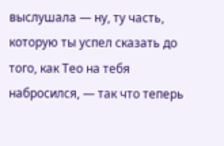выслушала — ну, ту часть, которую ты успел сказать до того, как Тео на тебя набросился, — так что теперь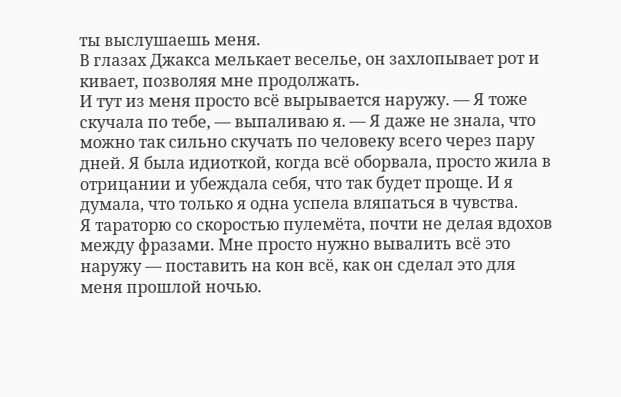ты выслушаешь меня.
В глазах Джакса мелькает веселье, он захлопывает рот и кивает, позволяя мне продолжать.
И тут из меня просто всё вырывается наружу. — Я тоже скучала по тебе, — выпаливаю я. — Я даже не знала, что можно так сильно скучать по человеку всего через пару дней. Я была идиоткой, когда всё оборвала, просто жила в отрицании и убеждала себя, что так будет проще. И я думала, что только я одна успела вляпаться в чувства.
Я тараторю со скоростью пулемёта, почти не делая вдохов между фразами. Мне просто нужно вывалить всё это наружу — поставить на кон всё, как он сделал это для меня прошлой ночью.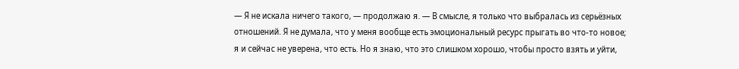— Я не искала ничего такого, — продолжаю я. — В смысле, я только что выбралась из серьёзных отношений. Я не думала, что у меня вообще есть эмоциональный ресурс прыгать во что-то новое; я и сейчас не уверена, что есть. Но я знаю, что это слишком хорошо, чтобы просто взять и уйти,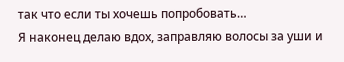так что если ты хочешь попробовать…
Я наконец делаю вдох, заправляю волосы за уши и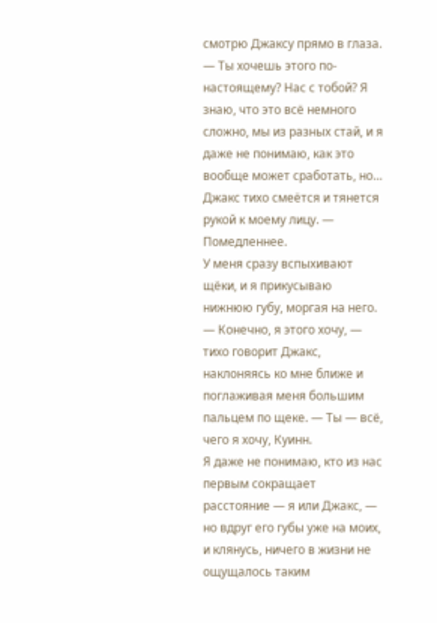смотрю Джаксу прямо в глаза. — Ты хочешь этого по-настоящему? Нас с тобой? Я знаю, что это всё немного сложно, мы из разных стай, и я даже не понимаю, как это вообще может сработать, но…
Джакс тихо смеётся и тянется рукой к моему лицу. — Помедленнее.
У меня сразу вспыхивают щёки, и я прикусываю нижнюю губу, моргая на него.
— Конечно, я этого хочу, — тихо говорит Джакс, наклоняясь ко мне ближе и поглаживая меня большим пальцем по щеке. — Ты — всё, чего я хочу, Куинн.
Я даже не понимаю, кто из нас первым сокращает расстояние — я или Джакс, — но вдруг его губы уже на моих, и клянусь, ничего в жизни не ощущалось таким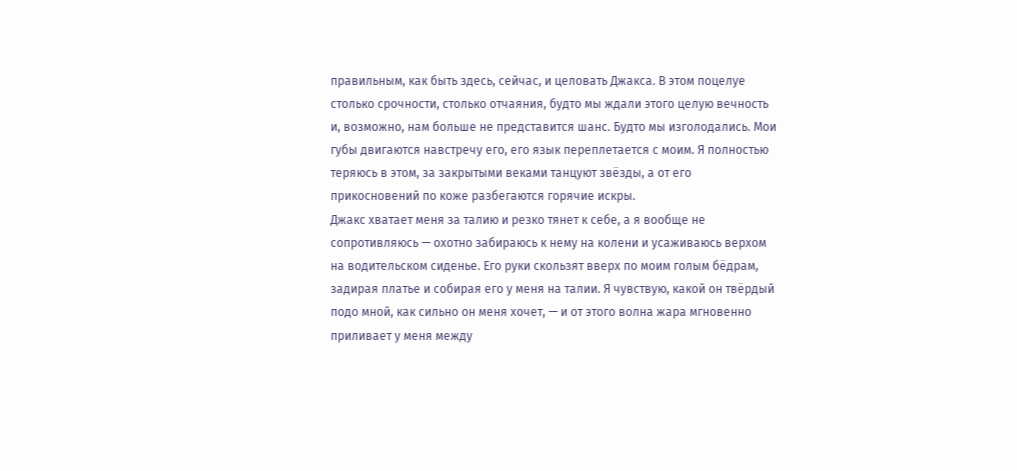правильным, как быть здесь, сейчас, и целовать Джакса. В этом поцелуе столько срочности, столько отчаяния, будто мы ждали этого целую вечность и, возможно, нам больше не представится шанс. Будто мы изголодались. Мои губы двигаются навстречу его, его язык переплетается с моим. Я полностью теряюсь в этом, за закрытыми веками танцуют звёзды, а от его прикосновений по коже разбегаются горячие искры.
Джакс хватает меня за талию и резко тянет к себе, а я вообще не сопротивляюсь — охотно забираюсь к нему на колени и усаживаюсь верхом на водительском сиденье. Его руки скользят вверх по моим голым бёдрам, задирая платье и собирая его у меня на талии. Я чувствую, какой он твёрдый подо мной, как сильно он меня хочет, — и от этого волна жара мгновенно приливает у меня между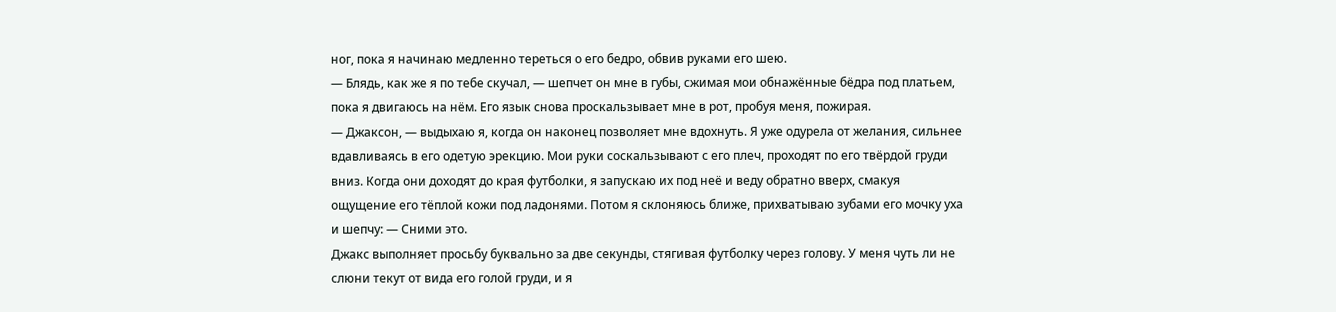ног, пока я начинаю медленно тереться о его бедро, обвив руками его шею.
— Блядь, как же я по тебе скучал, — шепчет он мне в губы, сжимая мои обнажённые бёдра под платьем, пока я двигаюсь на нём. Его язык снова проскальзывает мне в рот, пробуя меня, пожирая.
— Джаксон, — выдыхаю я, когда он наконец позволяет мне вдохнуть. Я уже одурела от желания, сильнее вдавливаясь в его одетую эрекцию. Мои руки соскальзывают с его плеч, проходят по его твёрдой груди вниз. Когда они доходят до края футболки, я запускаю их под неё и веду обратно вверх, смакуя ощущение его тёплой кожи под ладонями. Потом я склоняюсь ближе, прихватываю зубами его мочку уха и шепчу: — Сними это.
Джакс выполняет просьбу буквально за две секунды, стягивая футболку через голову. У меня чуть ли не слюни текут от вида его голой груди, и я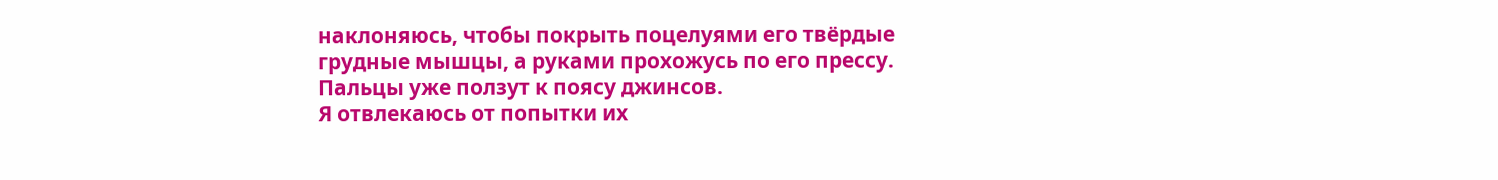наклоняюсь, чтобы покрыть поцелуями его твёрдые грудные мышцы, а руками прохожусь по его прессу. Пальцы уже ползут к поясу джинсов.
Я отвлекаюсь от попытки их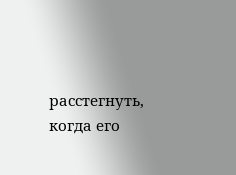расстегнуть, когда его